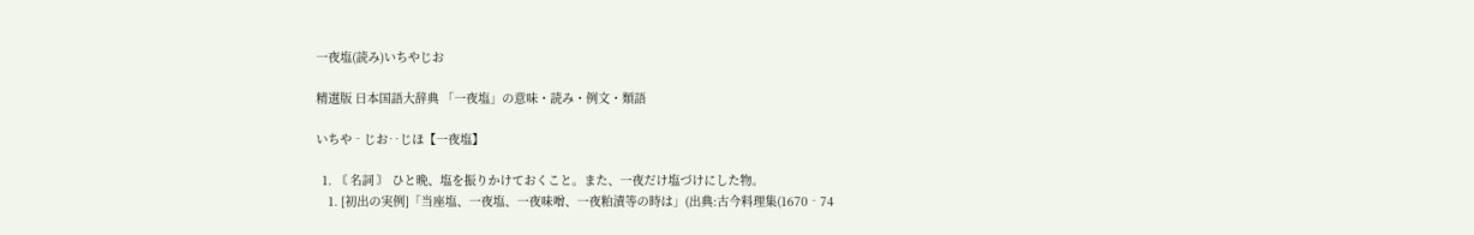一夜塩(読み)いちやじお

精選版 日本国語大辞典 「一夜塩」の意味・読み・例文・類語

いちや‐じお‥じほ【一夜塩】

  1. 〘 名詞 〙 ひと晩、塩を振りかけておくこと。また、一夜だけ塩づけにした物。
    1. [初出の実例]「当座塩、一夜塩、一夜味噌、一夜粕漬等の時は」(出典:古今料理集(1670‐74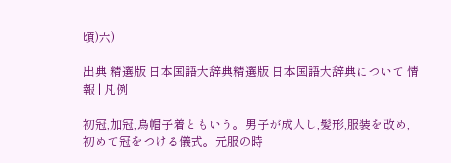頃)六)

出典 精選版 日本国語大辞典精選版 日本国語大辞典について 情報 | 凡例

初冠,加冠,烏帽子着ともいう。男子が成人し,髪形,服装を改め,初めて冠をつける儀式。元服の時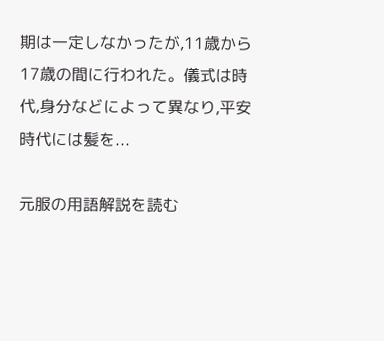期は一定しなかったが,11歳から 17歳の間に行われた。儀式は時代,身分などによって異なり,平安時代には髪を...

元服の用語解説を読む